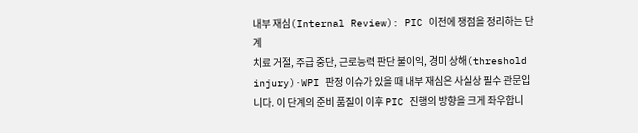내부 재심(Internal Review): PIC 이전에 쟁점을 정리하는 단계
치료 거절, 주급 중단, 근로능력 판단 불이익, 경미 상해(threshold injury)·WPI 판정 이슈가 있을 때 내부 재심은 사실상 필수 관문입니다. 이 단계의 준비 품질이 이후 PIC 진행의 방향을 크게 좌우합니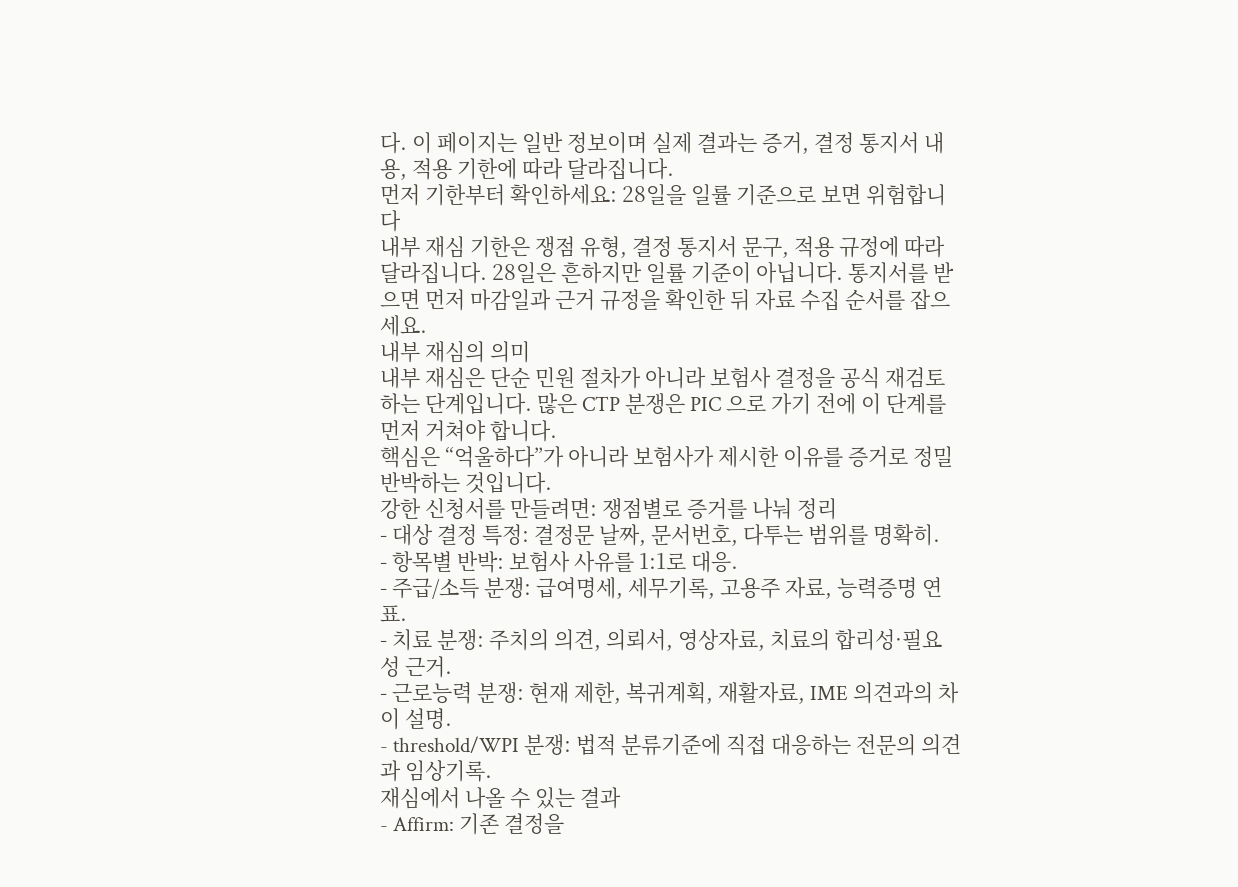다. 이 페이지는 일반 정보이며 실제 결과는 증거, 결정 통지서 내용, 적용 기한에 따라 달라집니다.
먼저 기한부터 확인하세요: 28일을 일률 기준으로 보면 위험합니다
내부 재심 기한은 쟁점 유형, 결정 통지서 문구, 적용 규정에 따라 달라집니다. 28일은 흔하지만 일률 기준이 아닙니다. 통지서를 받으면 먼저 마감일과 근거 규정을 확인한 뒤 자료 수집 순서를 잡으세요.
내부 재심의 의미
내부 재심은 단순 민원 절차가 아니라 보험사 결정을 공식 재검토하는 단계입니다. 많은 CTP 분쟁은 PIC 으로 가기 전에 이 단계를 먼저 거쳐야 합니다.
핵심은 “억울하다”가 아니라 보험사가 제시한 이유를 증거로 정밀 반박하는 것입니다.
강한 신청서를 만들려면: 쟁점별로 증거를 나눠 정리
- 대상 결정 특정: 결정문 날짜, 문서번호, 다투는 범위를 명확히.
- 항목별 반박: 보험사 사유를 1:1로 대응.
- 주급/소득 분쟁: 급여명세, 세무기록, 고용주 자료, 능력증명 연표.
- 치료 분쟁: 주치의 의견, 의뢰서, 영상자료, 치료의 합리성·필요성 근거.
- 근로능력 분쟁: 현재 제한, 복귀계획, 재활자료, IME 의견과의 차이 설명.
- threshold/WPI 분쟁: 법적 분류기준에 직접 대응하는 전문의 의견과 임상기록.
재심에서 나올 수 있는 결과
- Affirm: 기존 결정을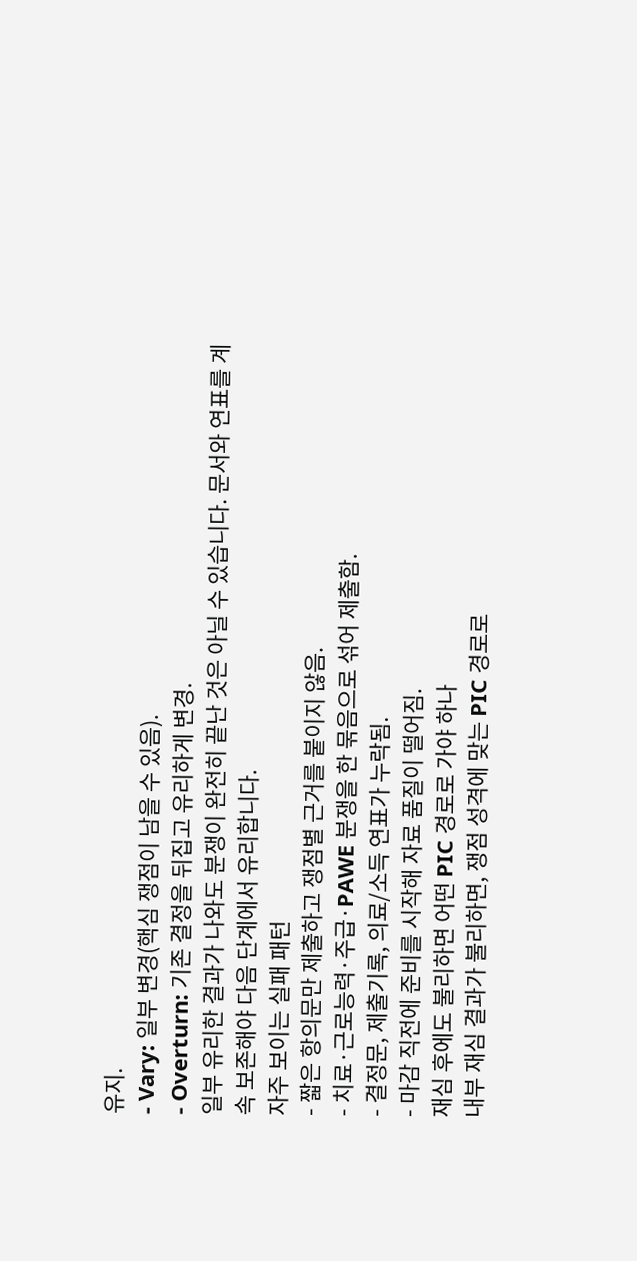유지.
- Vary: 일부 변경(핵심 쟁점이 남을 수 있음).
- Overturn: 기존 결정을 뒤집고 유리하게 변경.
일부 유리한 결과가 나와도 분쟁이 완전히 끝난 것은 아닐 수 있습니다. 문서와 연표를 계속 보존해야 다음 단계에서 유리합니다.
자주 보이는 실패 패턴
- 짧은 항의문만 제출하고 쟁점별 근거를 붙이지 않음.
- 치료·근로능력·주급·PAWE 분쟁을 한 묶음으로 섞어 제출함.
- 결정문, 제출기록, 의료/소득 연표가 누락됨.
- 마감 직전에 준비를 시작해 자료 품질이 떨어짐.
재심 후에도 불리하면 어떤 PIC 경로로 가야 하나
내부 재심 결과가 불리하면, 쟁점 성격에 맞는 PIC 경로로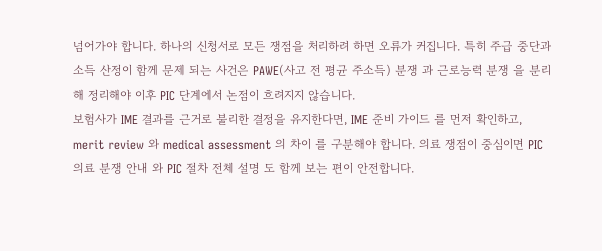넘어가야 합니다. 하나의 신청서로 모든 쟁점을 처리하려 하면 오류가 커집니다. 특히 주급 중단과 소득 산정이 함께 문제 되는 사건은 PAWE(사고 전 평균 주소득) 분쟁 과 근로능력 분쟁 을 분리해 정리해야 이후 PIC 단계에서 논점이 흐려지지 않습니다.
보험사가 IME 결과를 근거로 불리한 결정을 유지한다면, IME 준비 가이드 를 먼저 확인하고, merit review 와 medical assessment 의 차이 를 구분해야 합니다. 의료 쟁점이 중심이면 PIC 의료 분쟁 안내 와 PIC 절차 전체 설명 도 함께 보는 편이 안전합니다.